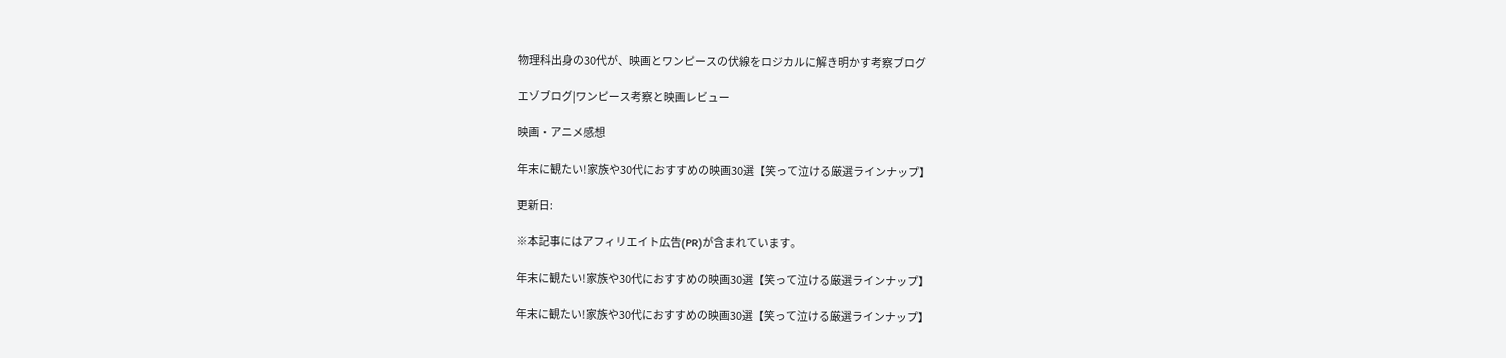物理科出身の30代が、映画とワンピースの伏線をロジカルに解き明かす考察ブログ

エゾブログ|ワンピース考察と映画レビュー

映画・アニメ感想

年末に観たい!家族や30代におすすめの映画30選【笑って泣ける厳選ラインナップ】

更新日:

※本記事にはアフィリエイト広告(PR)が含まれています。

年末に観たい!家族や30代におすすめの映画30選【笑って泣ける厳選ラインナップ】

年末に観たい!家族や30代におすすめの映画30選【笑って泣ける厳選ラインナップ】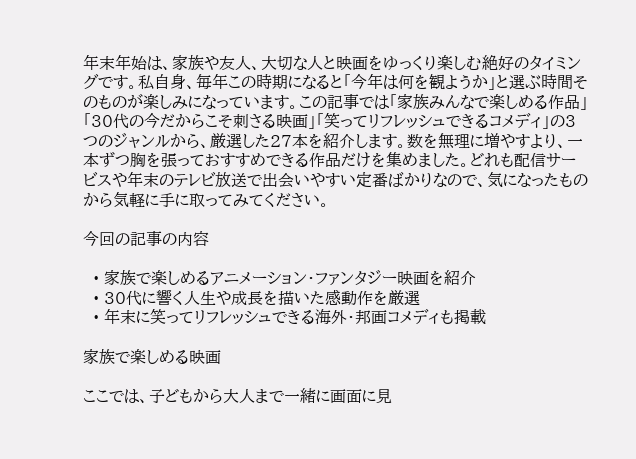年末年始は、家族や友人、大切な人と映画をゆっくり楽しむ絶好のタイミングです。私自身、毎年この時期になると「今年は何を観ようか」と選ぶ時間そのものが楽しみになっています。この記事では「家族みんなで楽しめる作品」「30代の今だからこそ刺さる映画」「笑ってリフレッシュできるコメディ」の3つのジャンルから、厳選した27本を紹介します。数を無理に増やすより、一本ずつ胸を張っておすすめできる作品だけを集めました。どれも配信サービスや年末のテレビ放送で出会いやすい定番ばかりなので、気になったものから気軽に手に取ってみてください。

今回の記事の内容

  • 家族で楽しめるアニメーション・ファンタジー映画を紹介
  • 30代に響く人生や成長を描いた感動作を厳選
  • 年末に笑ってリフレッシュできる海外・邦画コメディも掲載

家族で楽しめる映画

ここでは、子どもから大人まで一緒に画面に見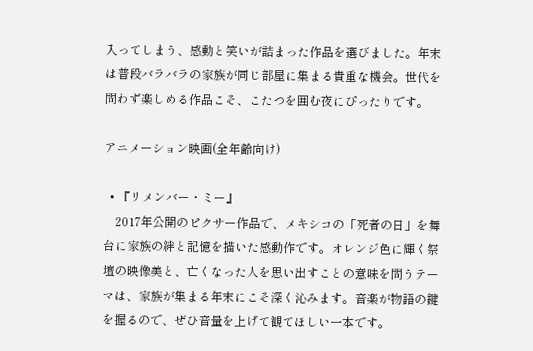入ってしまう、感動と笑いが詰まった作品を選びました。年末は普段バラバラの家族が同じ部屋に集まる貴重な機会。世代を問わず楽しめる作品こそ、こたつを囲む夜にぴったりです。

アニメーション映画(全年齢向け)

  • 『リメンバー・ミー』
    2017年公開のピクサー作品で、メキシコの「死者の日」を舞台に家族の絆と記憶を描いた感動作です。オレンジ色に輝く祭壇の映像美と、亡くなった人を思い出すことの意味を問うテーマは、家族が集まる年末にこそ深く沁みます。音楽が物語の鍵を握るので、ぜひ音量を上げて観てほしい一本です。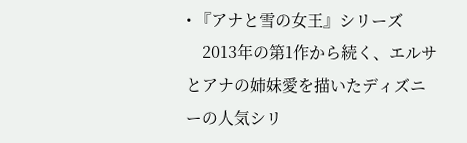• 『アナと雪の女王』シリーズ
    2013年の第1作から続く、エルサとアナの姉妹愛を描いたディズニーの人気シリ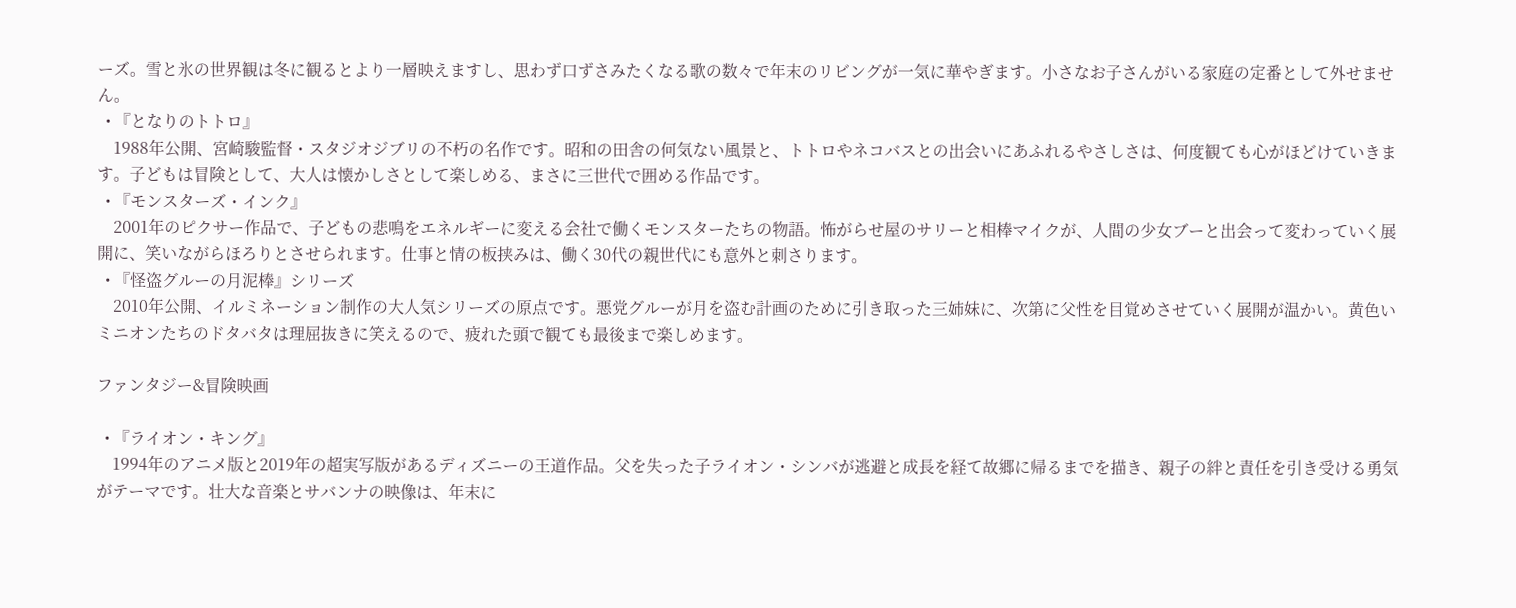ーズ。雪と氷の世界観は冬に観るとより一層映えますし、思わず口ずさみたくなる歌の数々で年末のリビングが一気に華やぎます。小さなお子さんがいる家庭の定番として外せません。
  • 『となりのトトロ』
    1988年公開、宮崎駿監督・スタジオジブリの不朽の名作です。昭和の田舎の何気ない風景と、トトロやネコバスとの出会いにあふれるやさしさは、何度観ても心がほどけていきます。子どもは冒険として、大人は懐かしさとして楽しめる、まさに三世代で囲める作品です。
  • 『モンスターズ・インク』
    2001年のピクサー作品で、子どもの悲鳴をエネルギーに変える会社で働くモンスターたちの物語。怖がらせ屋のサリーと相棒マイクが、人間の少女ブーと出会って変わっていく展開に、笑いながらほろりとさせられます。仕事と情の板挟みは、働く30代の親世代にも意外と刺さります。
  • 『怪盗グルーの月泥棒』シリーズ
    2010年公開、イルミネーション制作の大人気シリーズの原点です。悪党グルーが月を盗む計画のために引き取った三姉妹に、次第に父性を目覚めさせていく展開が温かい。黄色いミニオンたちのドタバタは理屈抜きに笑えるので、疲れた頭で観ても最後まで楽しめます。

ファンタジー&冒険映画

  • 『ライオン・キング』
    1994年のアニメ版と2019年の超実写版があるディズニーの王道作品。父を失った子ライオン・シンバが逃避と成長を経て故郷に帰るまでを描き、親子の絆と責任を引き受ける勇気がテーマです。壮大な音楽とサバンナの映像は、年末に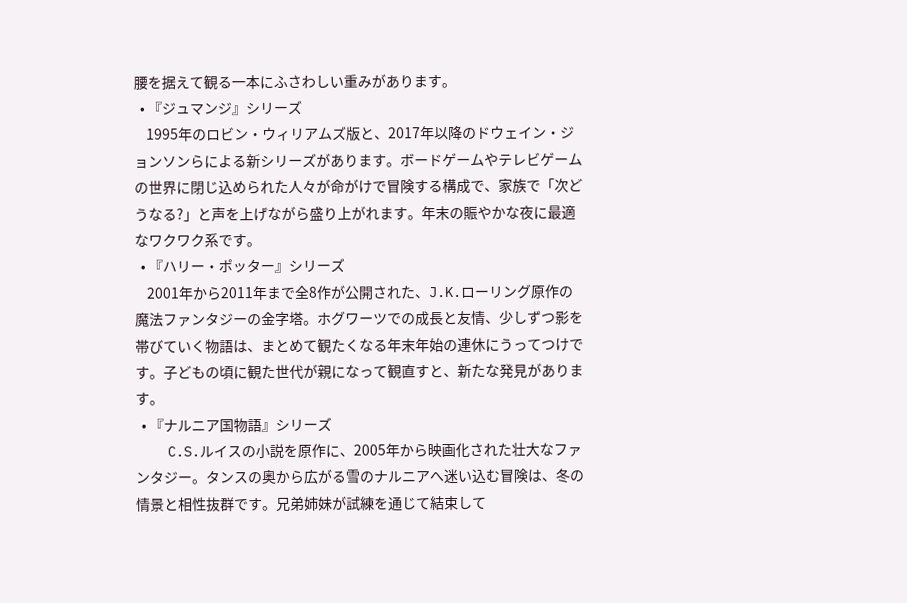腰を据えて観る一本にふさわしい重みがあります。
  • 『ジュマンジ』シリーズ
    1995年のロビン・ウィリアムズ版と、2017年以降のドウェイン・ジョンソンらによる新シリーズがあります。ボードゲームやテレビゲームの世界に閉じ込められた人々が命がけで冒険する構成で、家族で「次どうなる?」と声を上げながら盛り上がれます。年末の賑やかな夜に最適なワクワク系です。
  • 『ハリー・ポッター』シリーズ
    2001年から2011年まで全8作が公開された、J.K.ローリング原作の魔法ファンタジーの金字塔。ホグワーツでの成長と友情、少しずつ影を帯びていく物語は、まとめて観たくなる年末年始の連休にうってつけです。子どもの頃に観た世代が親になって観直すと、新たな発見があります。
  • 『ナルニア国物語』シリーズ
    C.S.ルイスの小説を原作に、2005年から映画化された壮大なファンタジー。タンスの奥から広がる雪のナルニアへ迷い込む冒険は、冬の情景と相性抜群です。兄弟姉妹が試練を通じて結束して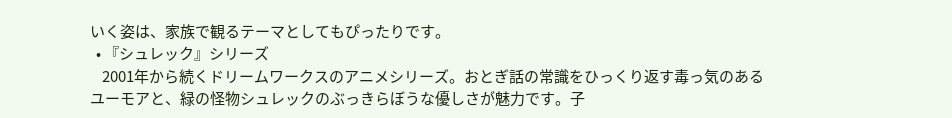いく姿は、家族で観るテーマとしてもぴったりです。
  • 『シュレック』シリーズ
    2001年から続くドリームワークスのアニメシリーズ。おとぎ話の常識をひっくり返す毒っ気のあるユーモアと、緑の怪物シュレックのぶっきらぼうな優しさが魅力です。子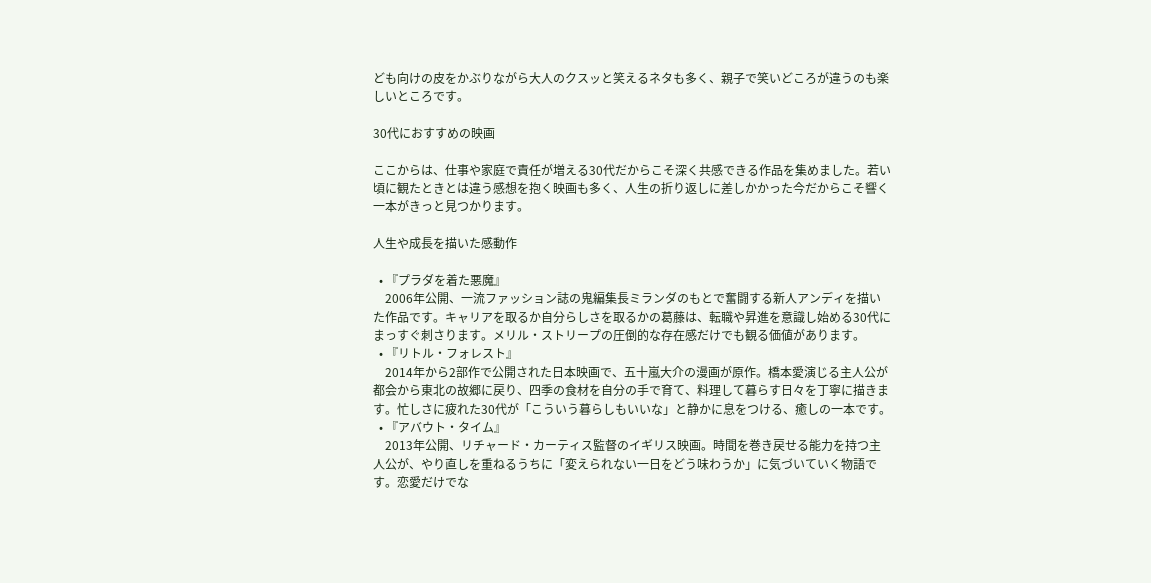ども向けの皮をかぶりながら大人のクスッと笑えるネタも多く、親子で笑いどころが違うのも楽しいところです。

30代におすすめの映画

ここからは、仕事や家庭で責任が増える30代だからこそ深く共感できる作品を集めました。若い頃に観たときとは違う感想を抱く映画も多く、人生の折り返しに差しかかった今だからこそ響く一本がきっと見つかります。

人生や成長を描いた感動作

  • 『プラダを着た悪魔』
    2006年公開、一流ファッション誌の鬼編集長ミランダのもとで奮闘する新人アンディを描いた作品です。キャリアを取るか自分らしさを取るかの葛藤は、転職や昇進を意識し始める30代にまっすぐ刺さります。メリル・ストリープの圧倒的な存在感だけでも観る価値があります。
  • 『リトル・フォレスト』
    2014年から2部作で公開された日本映画で、五十嵐大介の漫画が原作。橋本愛演じる主人公が都会から東北の故郷に戻り、四季の食材を自分の手で育て、料理して暮らす日々を丁寧に描きます。忙しさに疲れた30代が「こういう暮らしもいいな」と静かに息をつける、癒しの一本です。
  • 『アバウト・タイム』
    2013年公開、リチャード・カーティス監督のイギリス映画。時間を巻き戻せる能力を持つ主人公が、やり直しを重ねるうちに「変えられない一日をどう味わうか」に気づいていく物語です。恋愛だけでな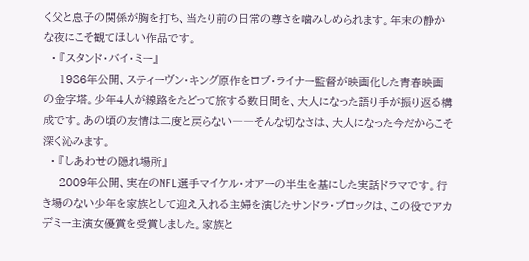く父と息子の関係が胸を打ち、当たり前の日常の尊さを噛みしめられます。年末の静かな夜にこそ観てほしい作品です。
  • 『スタンド・バイ・ミー』
    1986年公開、スティーヴン・キング原作をロブ・ライナー監督が映画化した青春映画の金字塔。少年4人が線路をたどって旅する数日間を、大人になった語り手が振り返る構成です。あの頃の友情は二度と戻らない――そんな切なさは、大人になった今だからこそ深く沁みます。
  • 『しあわせの隠れ場所』
    2009年公開、実在のNFL選手マイケル・オアーの半生を基にした実話ドラマです。行き場のない少年を家族として迎え入れる主婦を演じたサンドラ・ブロックは、この役でアカデミー主演女優賞を受賞しました。家族と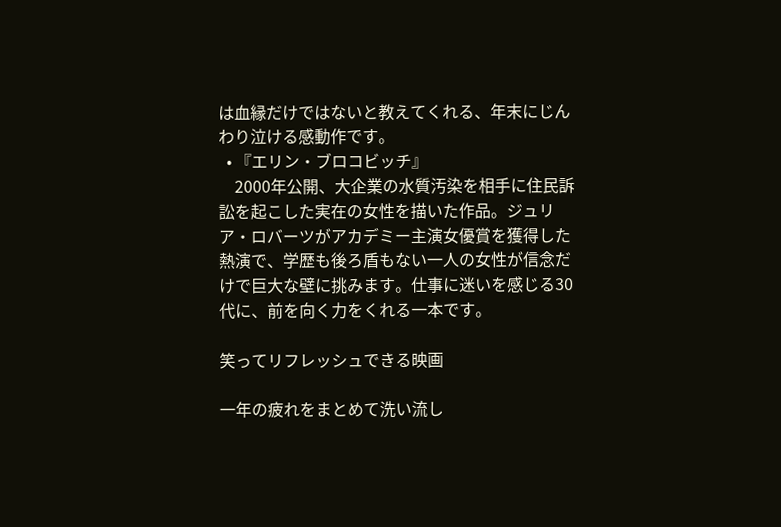は血縁だけではないと教えてくれる、年末にじんわり泣ける感動作です。
  • 『エリン・ブロコビッチ』
    2000年公開、大企業の水質汚染を相手に住民訴訟を起こした実在の女性を描いた作品。ジュリア・ロバーツがアカデミー主演女優賞を獲得した熱演で、学歴も後ろ盾もない一人の女性が信念だけで巨大な壁に挑みます。仕事に迷いを感じる30代に、前を向く力をくれる一本です。

笑ってリフレッシュできる映画

一年の疲れをまとめて洗い流し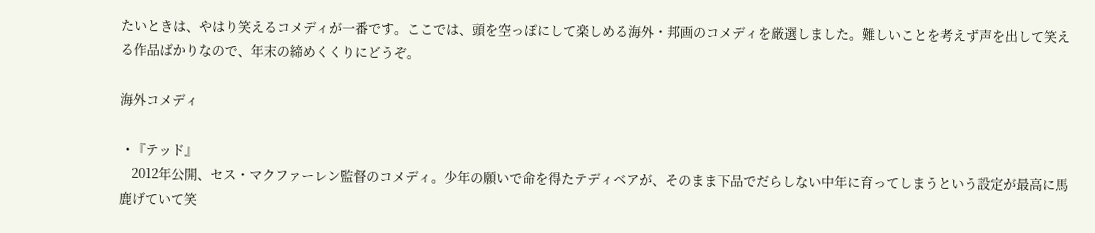たいときは、やはり笑えるコメディが一番です。ここでは、頭を空っぽにして楽しめる海外・邦画のコメディを厳選しました。難しいことを考えず声を出して笑える作品ばかりなので、年末の締めくくりにどうぞ。

海外コメディ

  • 『テッド』
    2012年公開、セス・マクファーレン監督のコメディ。少年の願いで命を得たテディベアが、そのまま下品でだらしない中年に育ってしまうという設定が最高に馬鹿げていて笑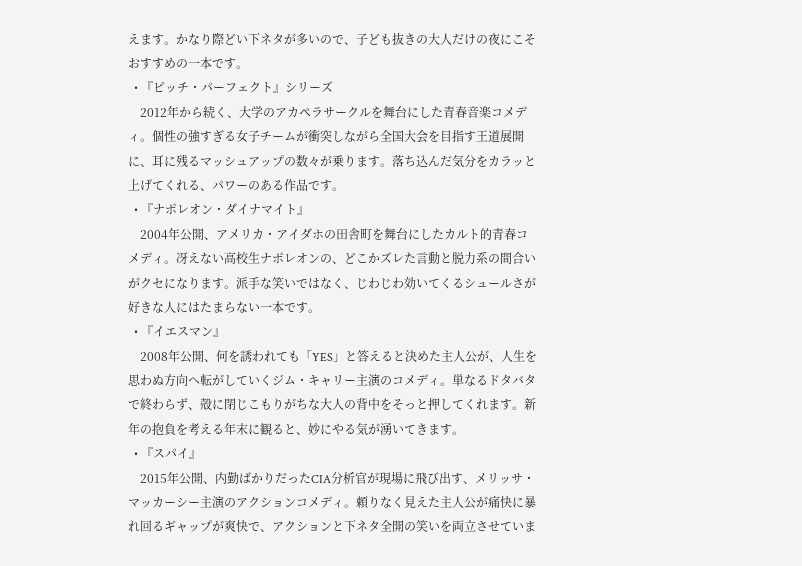えます。かなり際どい下ネタが多いので、子ども抜きの大人だけの夜にこそおすすめの一本です。
  • 『ピッチ・パーフェクト』シリーズ
    2012年から続く、大学のアカペラサークルを舞台にした青春音楽コメディ。個性の強すぎる女子チームが衝突しながら全国大会を目指す王道展開に、耳に残るマッシュアップの数々が乗ります。落ち込んだ気分をカラッと上げてくれる、パワーのある作品です。
  • 『ナポレオン・ダイナマイト』
    2004年公開、アメリカ・アイダホの田舎町を舞台にしたカルト的青春コメディ。冴えない高校生ナポレオンの、どこかズレた言動と脱力系の間合いがクセになります。派手な笑いではなく、じわじわ効いてくるシュールさが好きな人にはたまらない一本です。
  • 『イエスマン』
    2008年公開、何を誘われても「YES」と答えると決めた主人公が、人生を思わぬ方向へ転がしていくジム・キャリー主演のコメディ。単なるドタバタで終わらず、殻に閉じこもりがちな大人の背中をそっと押してくれます。新年の抱負を考える年末に観ると、妙にやる気が湧いてきます。
  • 『スパイ』
    2015年公開、内勤ばかりだったCIA分析官が現場に飛び出す、メリッサ・マッカーシー主演のアクションコメディ。頼りなく見えた主人公が痛快に暴れ回るギャップが爽快で、アクションと下ネタ全開の笑いを両立させていま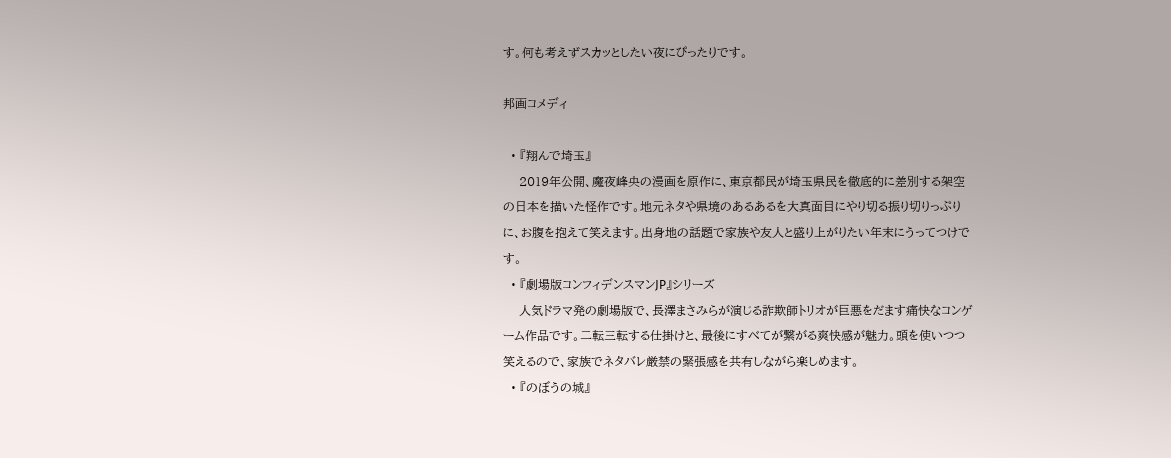す。何も考えずスカッとしたい夜にぴったりです。

邦画コメディ

  • 『翔んで埼玉』
    2019年公開、魔夜峰央の漫画を原作に、東京都民が埼玉県民を徹底的に差別する架空の日本を描いた怪作です。地元ネタや県境のあるあるを大真面目にやり切る振り切りっぷりに、お腹を抱えて笑えます。出身地の話題で家族や友人と盛り上がりたい年末にうってつけです。
  • 『劇場版コンフィデンスマンJP』シリーズ
    人気ドラマ発の劇場版で、長澤まさみらが演じる詐欺師トリオが巨悪をだます痛快なコンゲーム作品です。二転三転する仕掛けと、最後にすべてが繋がる爽快感が魅力。頭を使いつつ笑えるので、家族でネタバレ厳禁の緊張感を共有しながら楽しめます。
  • 『のぼうの城』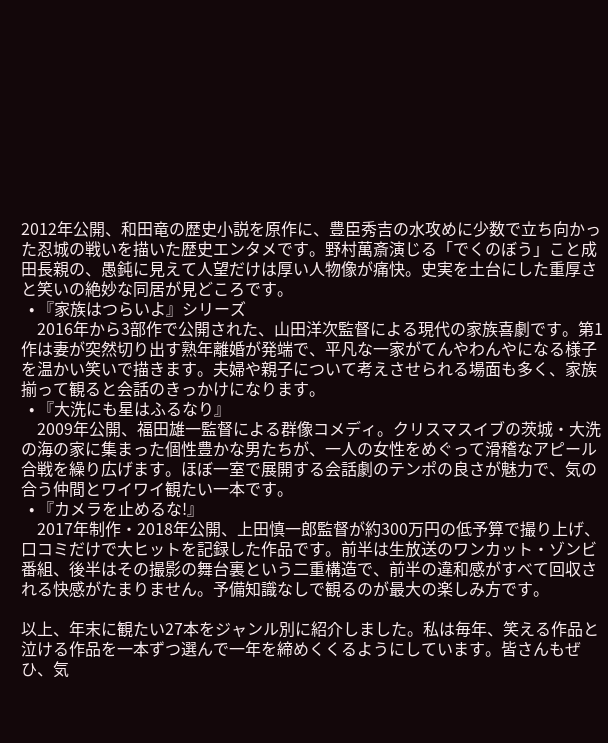2012年公開、和田竜の歴史小説を原作に、豊臣秀吉の水攻めに少数で立ち向かった忍城の戦いを描いた歴史エンタメです。野村萬斎演じる「でくのぼう」こと成田長親の、愚鈍に見えて人望だけは厚い人物像が痛快。史実を土台にした重厚さと笑いの絶妙な同居が見どころです。
  • 『家族はつらいよ』シリーズ
    2016年から3部作で公開された、山田洋次監督による現代の家族喜劇です。第1作は妻が突然切り出す熟年離婚が発端で、平凡な一家がてんやわんやになる様子を温かい笑いで描きます。夫婦や親子について考えさせられる場面も多く、家族揃って観ると会話のきっかけになります。
  • 『大洗にも星はふるなり』
    2009年公開、福田雄一監督による群像コメディ。クリスマスイブの茨城・大洗の海の家に集まった個性豊かな男たちが、一人の女性をめぐって滑稽なアピール合戦を繰り広げます。ほぼ一室で展開する会話劇のテンポの良さが魅力で、気の合う仲間とワイワイ観たい一本です。
  • 『カメラを止めるな!』
    2017年制作・2018年公開、上田慎一郎監督が約300万円の低予算で撮り上げ、口コミだけで大ヒットを記録した作品です。前半は生放送のワンカット・ゾンビ番組、後半はその撮影の舞台裏という二重構造で、前半の違和感がすべて回収される快感がたまりません。予備知識なしで観るのが最大の楽しみ方です。

以上、年末に観たい27本をジャンル別に紹介しました。私は毎年、笑える作品と泣ける作品を一本ずつ選んで一年を締めくくるようにしています。皆さんもぜひ、気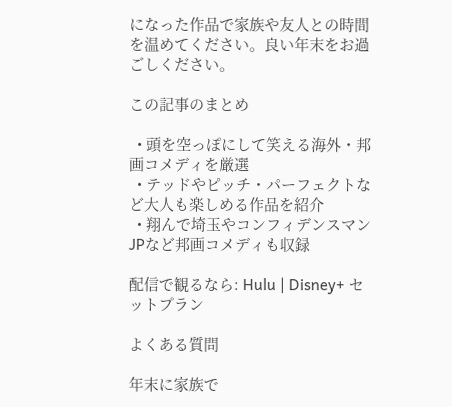になった作品で家族や友人との時間を温めてください。良い年末をお過ごしください。

この記事のまとめ

  • 頭を空っぽにして笑える海外・邦画コメディを厳選
  • テッドやピッチ・パーフェクトなど大人も楽しめる作品を紹介
  • 翔んで埼玉やコンフィデンスマンJPなど邦画コメディも収録

配信で観るなら: Hulu | Disney+ セットプラン

よくある質問

年末に家族で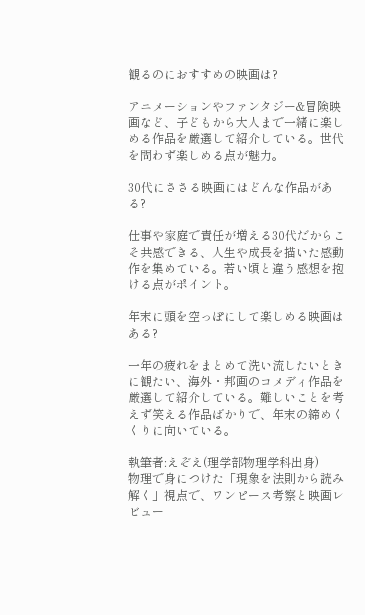観るのにおすすめの映画は?

アニメーションやファンタジー&冒険映画など、子どもから大人まで一緒に楽しめる作品を厳選して紹介している。世代を問わず楽しめる点が魅力。

30代にささる映画にはどんな作品がある?

仕事や家庭で責任が増える30代だからこそ共感できる、人生や成長を描いた感動作を集めている。若い頃と違う感想を抱ける点がポイント。

年末に頭を空っぽにして楽しめる映画はある?

一年の疲れをまとめて洗い流したいときに観たい、海外・邦画のコメディ作品を厳選して紹介している。難しいことを考えず笑える作品ばかりで、年末の締めくくりに向いている。

執筆者:えぞえ(理学部物理学科出身)
物理で身につけた「現象を法則から読み解く」視点で、ワンピース考察と映画レビュー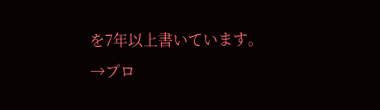を7年以上書いています。
→プロ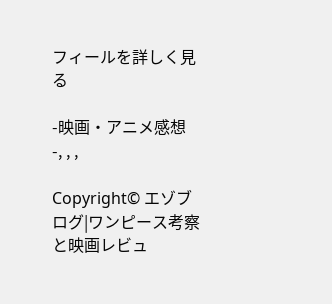フィールを詳しく見る

-映画・アニメ感想
-, , ,

Copyright© エゾブログ|ワンピース考察と映画レビュ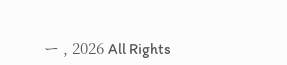ー , 2026 All Rights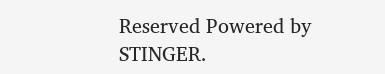Reserved Powered by STINGER.